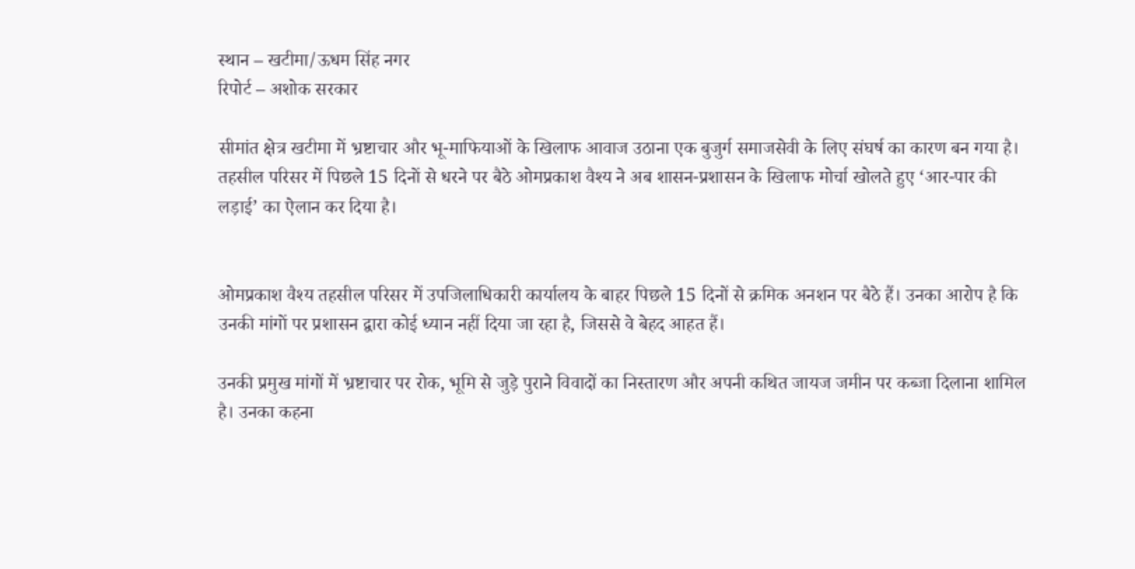स्थान – खटीमा/ऊधम सिंह नगर
रिपोर्ट – अशोक सरकार

सीमांत क्षेत्र खटीमा में भ्रष्टाचार और भू-माफियाओं के खिलाफ आवाज उठाना एक बुजुर्ग समाजसेवी के लिए संघर्ष का कारण बन गया है। तहसील परिसर में पिछले 15 दिनों से धरने पर बैठे ओमप्रकाश वैश्य ने अब शासन-प्रशासन के खिलाफ मोर्चा खोलते हुए ‘आर-पार की लड़ाई’ का ऐलान कर दिया है।


ओमप्रकाश वैश्य तहसील परिसर में उपजिलाधिकारी कार्यालय के बाहर पिछले 15 दिनों से क्रमिक अनशन पर बैठे हैं। उनका आरोप है कि उनकी मांगों पर प्रशासन द्वारा कोई ध्यान नहीं दिया जा रहा है, जिससे वे बेहद आहत हैं।

उनकी प्रमुख मांगों में भ्रष्टाचार पर रोक, भूमि से जुड़े पुराने विवादों का निस्तारण और अपनी कथित जायज जमीन पर कब्जा दिलाना शामिल है। उनका कहना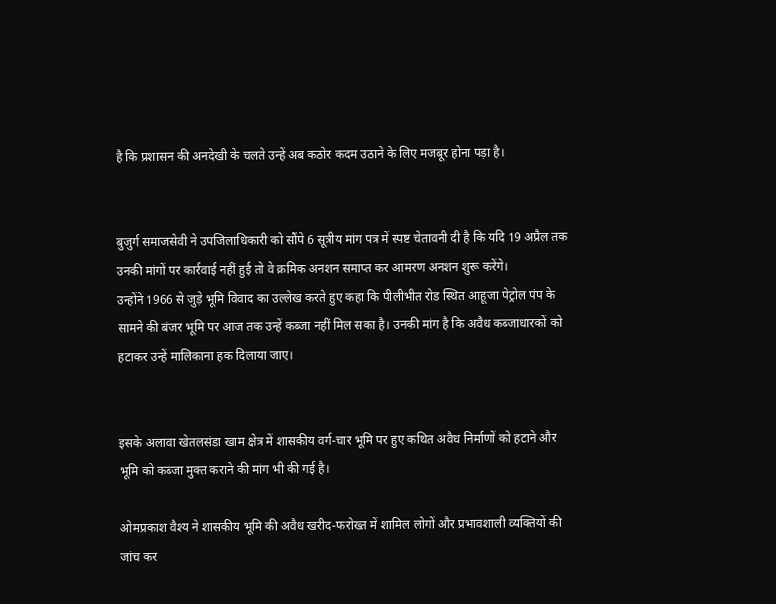है कि प्रशासन की अनदेखी के चलते उन्हें अब कठोर कदम उठाने के लिए मजबूर होना पड़ा है।


बुजुर्ग समाजसेवी ने उपजिलाधिकारी को सौंपे 6 सूत्रीय मांग पत्र में स्पष्ट चेतावनी दी है कि यदि 19 अप्रैल तक उनकी मांगों पर कार्रवाई नहीं हुई तो वे क्रमिक अनशन समाप्त कर आमरण अनशन शुरू करेंगे।
उन्होंने 1966 से जुड़े भूमि विवाद का उल्लेख करते हुए कहा कि पीलीभीत रोड स्थित आहूजा पेट्रोल पंप के सामने की बंजर भूमि पर आज तक उन्हें कब्जा नहीं मिल सका है। उनकी मांग है कि अवैध कब्जाधारकों को हटाकर उन्हें मालिकाना हक दिलाया जाए।


इसके अलावा खेतलसंडा खाम क्षेत्र में शासकीय वर्ग-चार भूमि पर हुए कथित अवैध निर्माणों को हटाने और भूमि को कब्जा मुक्त कराने की मांग भी की गई है।

ओमप्रकाश वैश्य ने शासकीय भूमि की अवैध खरीद-फरोख्त में शामिल लोगों और प्रभावशाली व्यक्तियों की जांच कर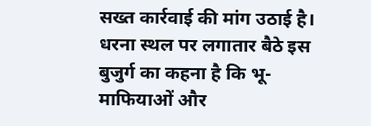सख्त कार्रवाई की मांग उठाई है।
धरना स्थल पर लगातार बैठे इस बुजुर्ग का कहना है कि भू-माफियाओं और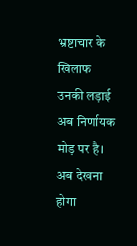भ्रष्टाचार के खिलाफ उनकी लड़ाई अब निर्णायक मोड़ पर है। अब देखना होगा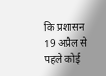कि प्रशासन 19 अप्रैल से पहले कोई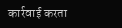कार्रवाई करता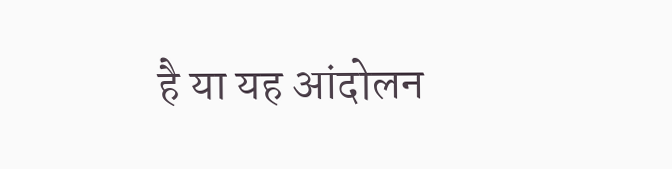है या यह आंदोलन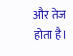और तेज होता है।